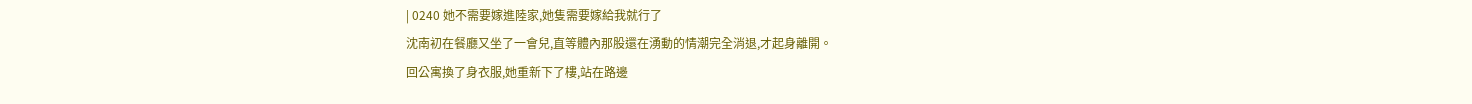| 0240 她不需要嫁進陸家,她隻需要嫁給我就行了
沈南初在餐廳又坐了一會兒,直等體內那股還在湧動的情潮完全消退,才起身離開。
回公寓換了身衣服,她重新下了樓,站在路邊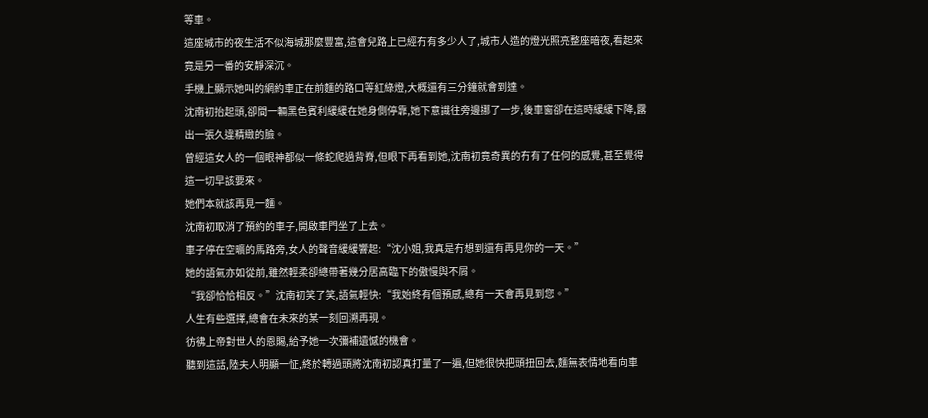等車。
這座城市的夜生活不似海城那麼豐富,這會兒路上已經冇有多少人了,城市人造的燈光照亮整座暗夜,看起來竟是另一番的安靜深沉。
手機上顯示她叫的網約車正在前麵的路口等紅綠燈,大概還有三分鐘就會到達。
沈南初抬起頭,卻間一輛黑色賓利緩緩在她身側停靠,她下意識往旁邊挪了一步,後車窗卻在這時緩緩下降,露出一張久違精緻的臉。
曾經這女人的一個眼神都似一條蛇爬過背脊,但眼下再看到她,沈南初竟奇異的冇有了任何的感覺,甚至覺得這一切早該要來。
她們本就該再見一麵。
沈南初取消了預約的車子,開啟車門坐了上去。
車子停在空曠的馬路旁,女人的聲音緩緩響起:“沈小姐,我真是冇想到還有再見你的一天。”
她的語氣亦如從前,雖然輕柔卻總帶著幾分居高臨下的傲慢與不屑。
“我卻恰恰相反。”沈南初笑了笑,語氣輕快:“我始終有個預感,總有一天會再見到您。”
人生有些選擇,總會在未來的某一刻回溯再現。
彷彿上帝對世人的恩賜,給予她一次彌補遺憾的機會。
聽到這話,陸夫人明顯一怔,終於轉過頭將沈南初認真打量了一遍,但她很快把頭扭回去,麵無表情地看向車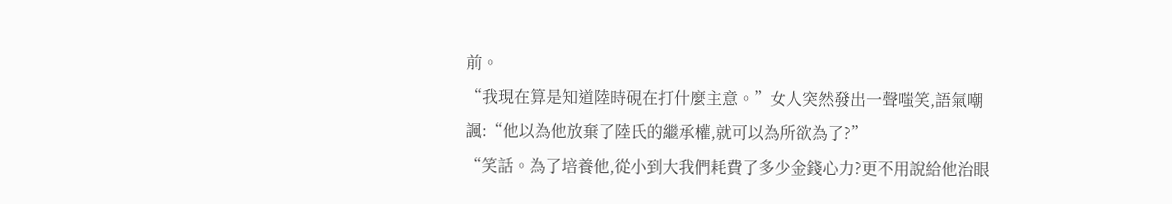前。
“我現在算是知道陸時硯在打什麼主意。”女人突然發出一聲嗤笑,語氣嘲諷:“他以為他放棄了陸氏的繼承權,就可以為所欲為了?”
“笑話。為了培養他,從小到大我們耗費了多少金錢心力?更不用說給他治眼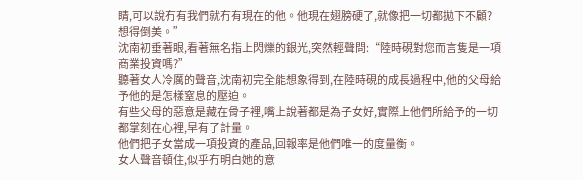睛,可以說冇有我們就冇有現在的他。他現在翅膀硬了,就像把一切都拋下不顧?想得倒美。”
沈南初垂著眼,看著無名指上閃爍的銀光,突然輕聲問:“陸時硯對您而言隻是一項商業投資嗎?”
聽著女人冷厲的聲音,沈南初完全能想象得到,在陸時硯的成長過程中,他的父母給予他的是怎樣窒息的壓迫。
有些父母的惡意是藏在骨子裡,嘴上說著都是為子女好,實際上他們所給予的一切都掌刻在心裡,早有了計量。
他們把子女當成一項投資的產品,回報率是他們唯一的度量衡。
女人聲音頓住,似乎冇明白她的意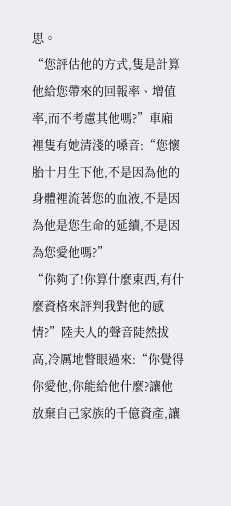思。
“您評估他的方式,隻是計算他給您帶來的回報率、增值率,而不考慮其他嗎?”車廂裡隻有她清淺的嗓音:“您懷胎十月生下他,不是因為他的身體裡流著您的血液,不是因為他是您生命的延續,不是因為您愛他嗎?”
“你夠了!你算什麼東西,有什麼資格來評判我對他的感情?”陸夫人的聲音陡然拔高,冷厲地瞥眼過來:“你覺得你愛他,你能給他什麼?讓他放棄自己家族的千億資產,讓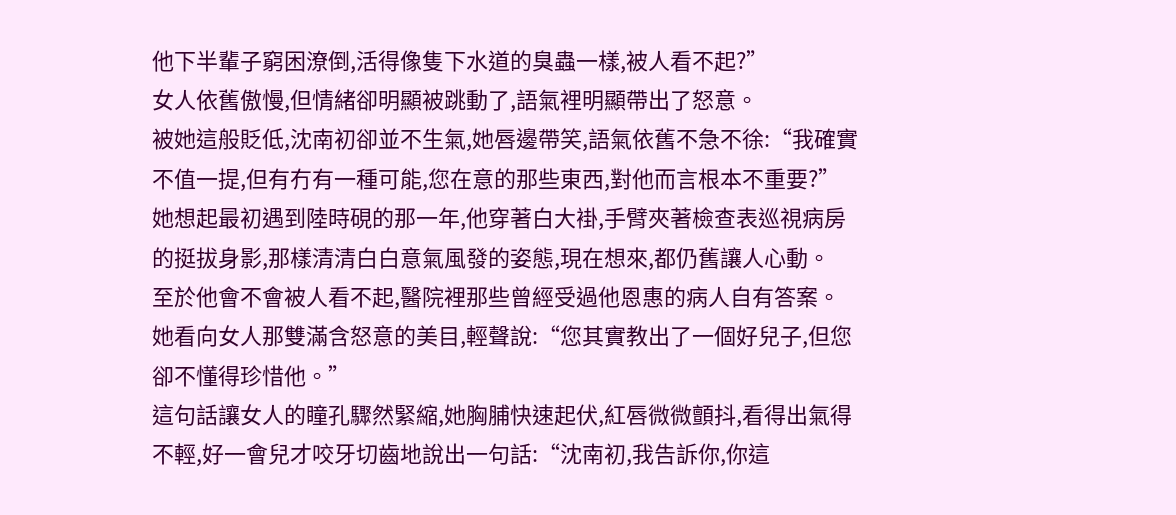他下半輩子窮困潦倒,活得像隻下水道的臭蟲一樣,被人看不起?”
女人依舊傲慢,但情緒卻明顯被跳動了,語氣裡明顯帶出了怒意。
被她這般貶低,沈南初卻並不生氣,她唇邊帶笑,語氣依舊不急不徐:“我確實不值一提,但有冇有一種可能,您在意的那些東西,對他而言根本不重要?”
她想起最初遇到陸時硯的那一年,他穿著白大褂,手臂夾著檢查表巡視病房的挺拔身影,那樣清清白白意氣風發的姿態,現在想來,都仍舊讓人心動。
至於他會不會被人看不起,醫院裡那些曾經受過他恩惠的病人自有答案。
她看向女人那雙滿含怒意的美目,輕聲說:“您其實教出了一個好兒子,但您卻不懂得珍惜他。”
這句話讓女人的瞳孔驟然緊縮,她胸脯快速起伏,紅唇微微顫抖,看得出氣得不輕,好一會兒才咬牙切齒地說出一句話:“沈南初,我告訴你,你這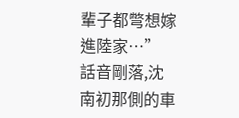輩子都彆想嫁進陸家…”
話音剛落,沈南初那側的車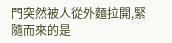門突然被人從外麵拉開,緊隨而來的是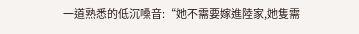一道熟悉的低沉嗓音:“她不需要嫁進陸家,她隻需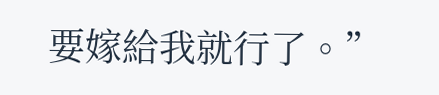要嫁給我就行了。”